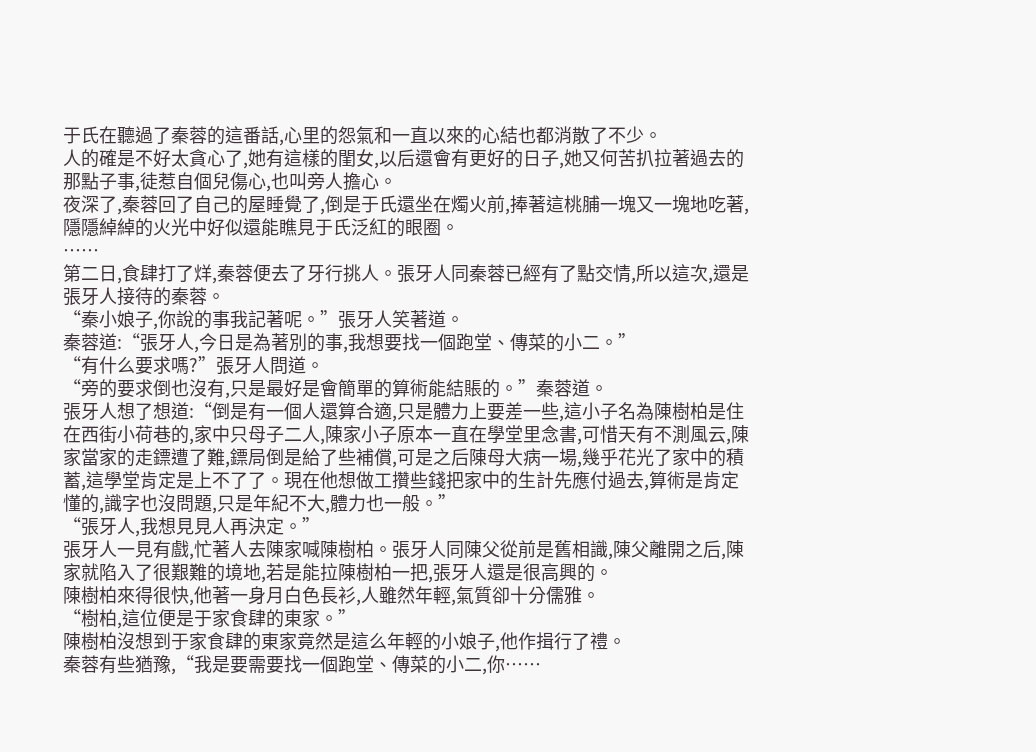于氏在聽過了秦蓉的這番話,心里的怨氣和一直以來的心結也都消散了不少。
人的確是不好太貪心了,她有這樣的閨女,以后還會有更好的日子,她又何苦扒拉著過去的那點子事,徒惹自個兒傷心,也叫旁人擔心。
夜深了,秦蓉回了自己的屋睡覺了,倒是于氏還坐在燭火前,捧著這桃脯一塊又一塊地吃著,隱隱綽綽的火光中好似還能瞧見于氏泛紅的眼圈。
……
第二日,食肆打了烊,秦蓉便去了牙行挑人。張牙人同秦蓉已經有了點交情,所以這次,還是張牙人接待的秦蓉。
“秦小娘子,你說的事我記著呢。”張牙人笑著道。
秦蓉道:“張牙人,今日是為著別的事,我想要找一個跑堂、傳菜的小二。”
“有什么要求嗎?”張牙人問道。
“旁的要求倒也沒有,只是最好是會簡單的算術能結賬的。”秦蓉道。
張牙人想了想道:“倒是有一個人還算合適,只是體力上要差一些,這小子名為陳樹柏是住在西街小荷巷的,家中只母子二人,陳家小子原本一直在學堂里念書,可惜天有不測風云,陳家當家的走鏢遭了難,鏢局倒是給了些補償,可是之后陳母大病一場,幾乎花光了家中的積蓄,這學堂肯定是上不了了。現在他想做工攢些錢把家中的生計先應付過去,算術是肯定懂的,識字也沒問題,只是年紀不大,體力也一般。”
“張牙人,我想見見人再決定。”
張牙人一見有戲,忙著人去陳家喊陳樹柏。張牙人同陳父從前是舊相識,陳父離開之后,陳家就陷入了很艱難的境地,若是能拉陳樹柏一把,張牙人還是很高興的。
陳樹柏來得很快,他著一身月白色長衫,人雖然年輕,氣質卻十分儒雅。
“樹柏,這位便是于家食肆的東家。”
陳樹柏沒想到于家食肆的東家竟然是這么年輕的小娘子,他作揖行了禮。
秦蓉有些猶豫,“我是要需要找一個跑堂、傳菜的小二,你……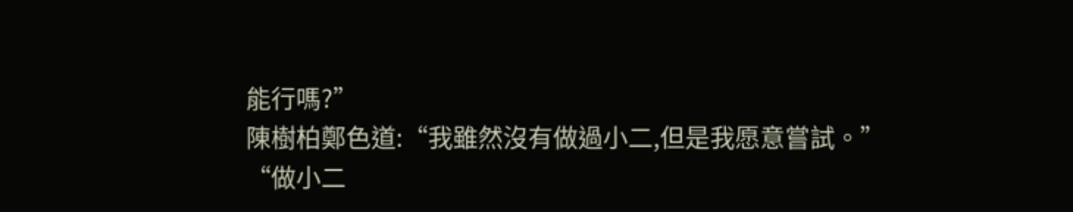能行嗎?”
陳樹柏鄭色道:“我雖然沒有做過小二,但是我愿意嘗試。”
“做小二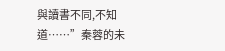與讀書不同,不知道……”秦蓉的未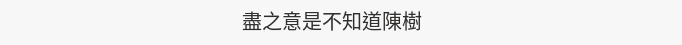盡之意是不知道陳樹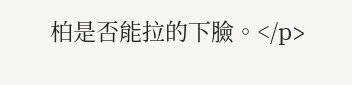柏是否能拉的下臉。</p>